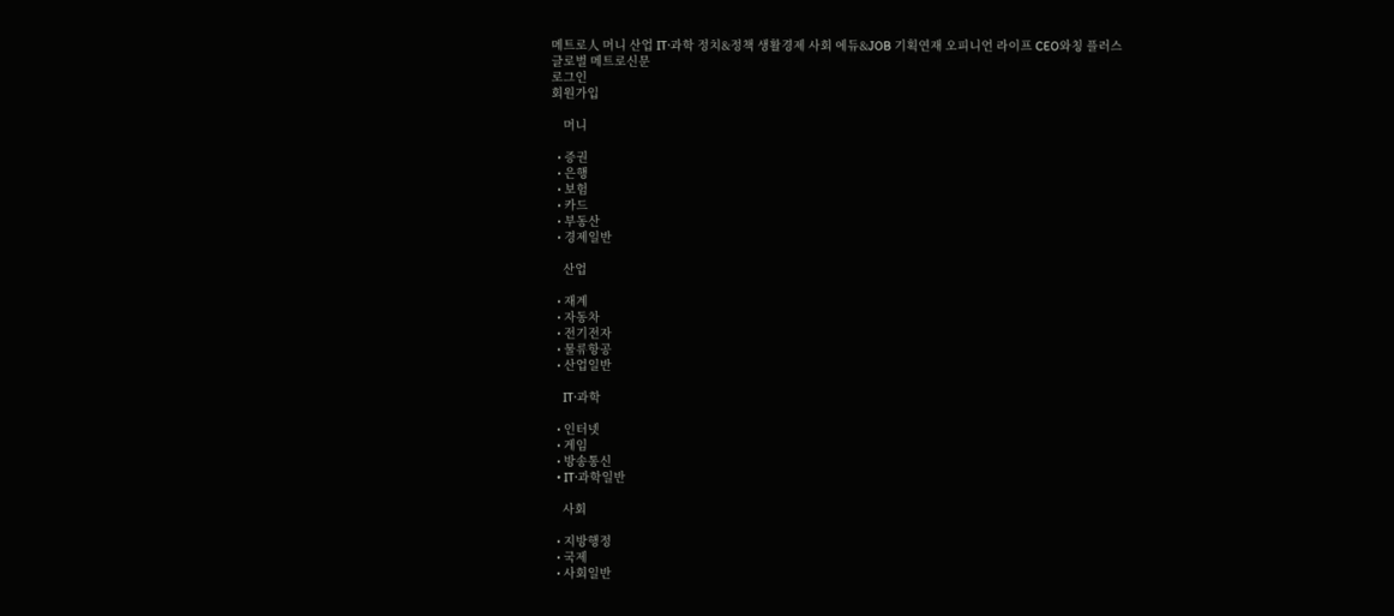메트로人 머니 산업 IT·과학 정치&정책 생활경제 사회 에듀&JOB 기획연재 오피니언 라이프 CEO와칭 플러스
글로벌 메트로신문
로그인
회원가입

    머니

  • 증권
  • 은행
  • 보험
  • 카드
  • 부동산
  • 경제일반

    산업

  • 재계
  • 자동차
  • 전기전자
  • 물류항공
  • 산업일반

    IT·과학

  • 인터넷
  • 게임
  • 방송통신
  • IT·과학일반

    사회

  • 지방행정
  • 국제
  • 사회일반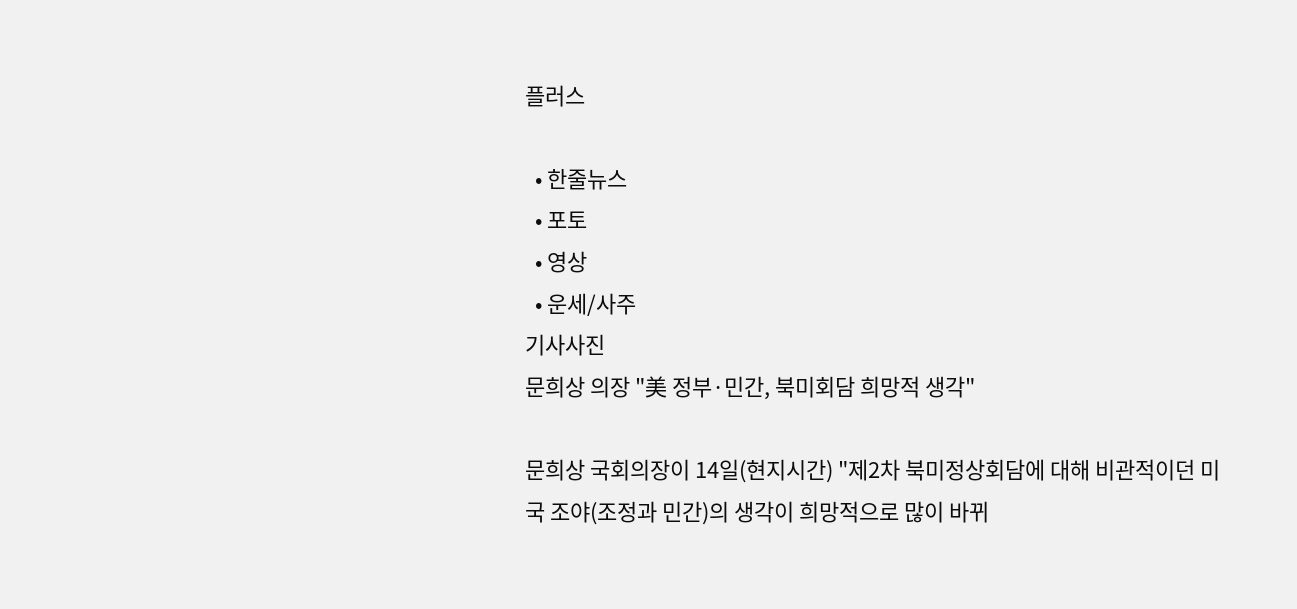플러스

  • 한줄뉴스
  • 포토
  • 영상
  • 운세/사주
기사사진
문희상 의장 "美 정부·민간, 북미회담 희망적 생각"

문희상 국회의장이 14일(현지시간) "제2차 북미정상회담에 대해 비관적이던 미국 조야(조정과 민간)의 생각이 희망적으로 많이 바뀌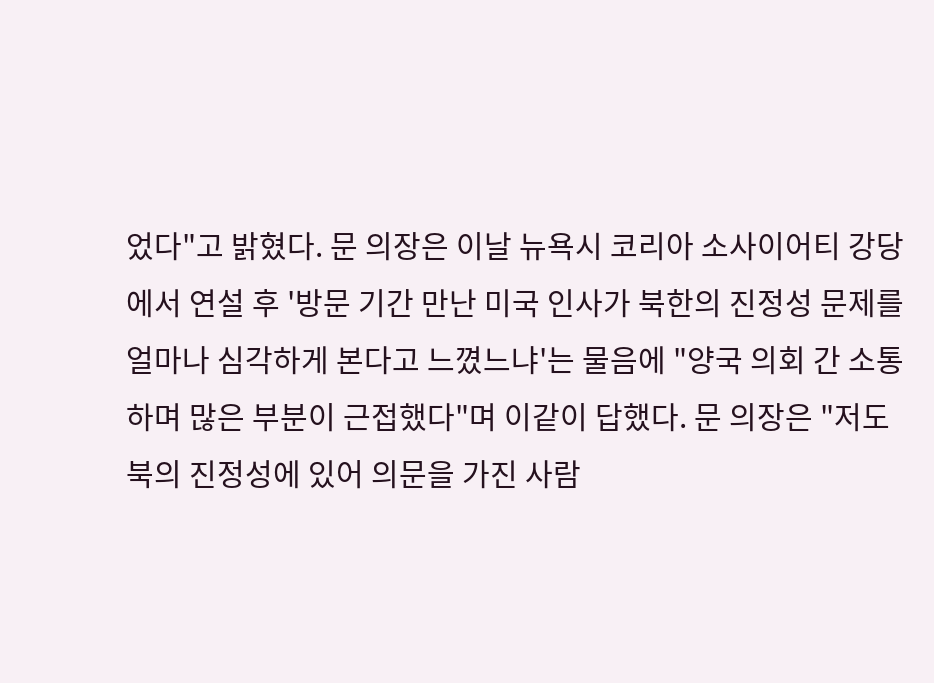었다"고 밝혔다. 문 의장은 이날 뉴욕시 코리아 소사이어티 강당에서 연설 후 '방문 기간 만난 미국 인사가 북한의 진정성 문제를 얼마나 심각하게 본다고 느꼈느냐'는 물음에 "양국 의회 간 소통하며 많은 부분이 근접했다"며 이같이 답했다. 문 의장은 "저도 북의 진정성에 있어 의문을 가진 사람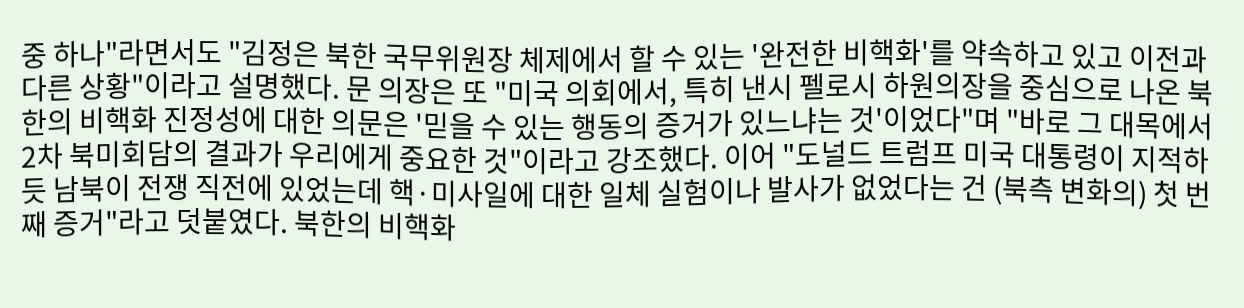중 하나"라면서도 "김정은 북한 국무위원장 체제에서 할 수 있는 '완전한 비핵화'를 약속하고 있고 이전과 다른 상황"이라고 설명했다. 문 의장은 또 "미국 의회에서, 특히 낸시 펠로시 하원의장을 중심으로 나온 북한의 비핵화 진정성에 대한 의문은 '믿을 수 있는 행동의 증거가 있느냐는 것'이었다"며 "바로 그 대목에서 2차 북미회담의 결과가 우리에게 중요한 것"이라고 강조했다. 이어 "도널드 트럼프 미국 대통령이 지적하듯 남북이 전쟁 직전에 있었는데 핵·미사일에 대한 일체 실험이나 발사가 없었다는 건 (북측 변화의) 첫 번째 증거"라고 덧붙였다. 북한의 비핵화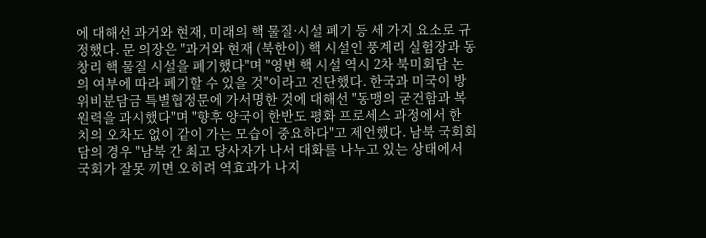에 대해선 과거와 현재, 미래의 핵 물질·시설 폐기 등 세 가지 요소로 규정했다. 문 의장은 "과거와 현재 (북한이) 핵 시설인 풍계리 실험장과 동창리 핵 물질 시설을 폐기했다"며 "영변 핵 시설 역시 2차 북미회담 논의 여부에 따라 폐기할 수 있을 것"이라고 진단했다. 한국과 미국이 방위비분담금 특별협정문에 가서명한 것에 대해선 "동맹의 굳건함과 복원력을 과시했다"며 "향후 양국이 한반도 평화 프로세스 과정에서 한 치의 오차도 없이 같이 가는 모습이 중요하다"고 제언했다. 남북 국회회담의 경우 "남북 간 최고 당사자가 나서 대화를 나누고 있는 상태에서 국회가 잘못 끼면 오히려 역효과가 나지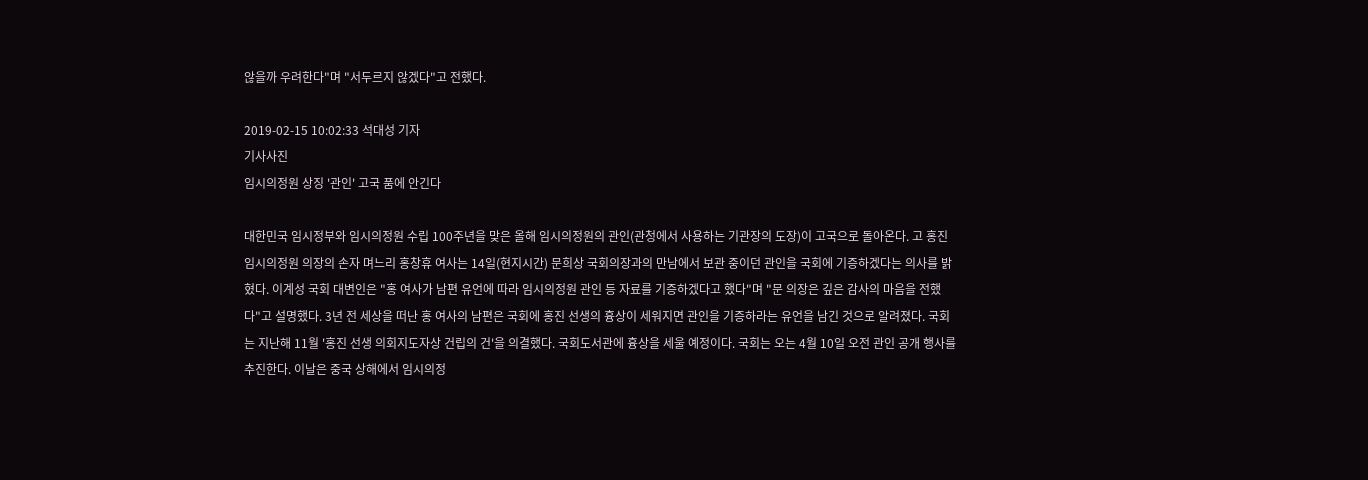않을까 우려한다"며 "서두르지 않겠다"고 전했다.

2019-02-15 10:02:33 석대성 기자
기사사진
임시의정원 상징 '관인' 고국 품에 안긴다

대한민국 임시정부와 임시의정원 수립 100주년을 맞은 올해 임시의정원의 관인(관청에서 사용하는 기관장의 도장)이 고국으로 돌아온다. 고 홍진 임시의정원 의장의 손자 며느리 홍창휴 여사는 14일(현지시간) 문희상 국회의장과의 만남에서 보관 중이던 관인을 국회에 기증하겠다는 의사를 밝혔다. 이계성 국회 대변인은 "홍 여사가 남편 유언에 따라 임시의정원 관인 등 자료를 기증하겠다고 했다"며 "문 의장은 깊은 감사의 마음을 전했다"고 설명했다. 3년 전 세상을 떠난 홍 여사의 남편은 국회에 홍진 선생의 흉상이 세워지면 관인을 기증하라는 유언을 남긴 것으로 알려졌다. 국회는 지난해 11월 '홍진 선생 의회지도자상 건립의 건'을 의결했다. 국회도서관에 흉상을 세울 예정이다. 국회는 오는 4월 10일 오전 관인 공개 행사를 추진한다. 이날은 중국 상해에서 임시의정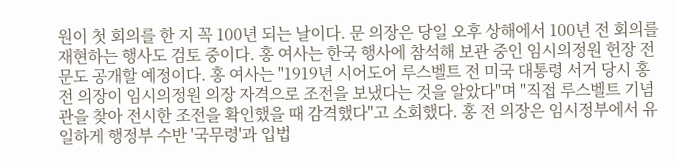원이 첫 회의를 한 지 꼭 100년 되는 날이다. 문 의장은 당일 오후 상해에서 100년 전 회의를 재현하는 행사도 검토 중이다. 홍 여사는 한국 행사에 참석해 보관 중인 임시의정원 헌장 전문도 공개할 예정이다. 홍 여사는 "1919년 시어도어 루스벨트 전 미국 대통령 서거 당시 홍 전 의장이 임시의정원 의장 자격으로 조전을 보냈다는 것을 알았다"며 "직접 루스벨트 기념관을 찾아 전시한 조전을 확인했을 때 감격했다"고 소회했다. 홍 전 의장은 임시정부에서 유일하게 행정부 수반 '국무령'과 입법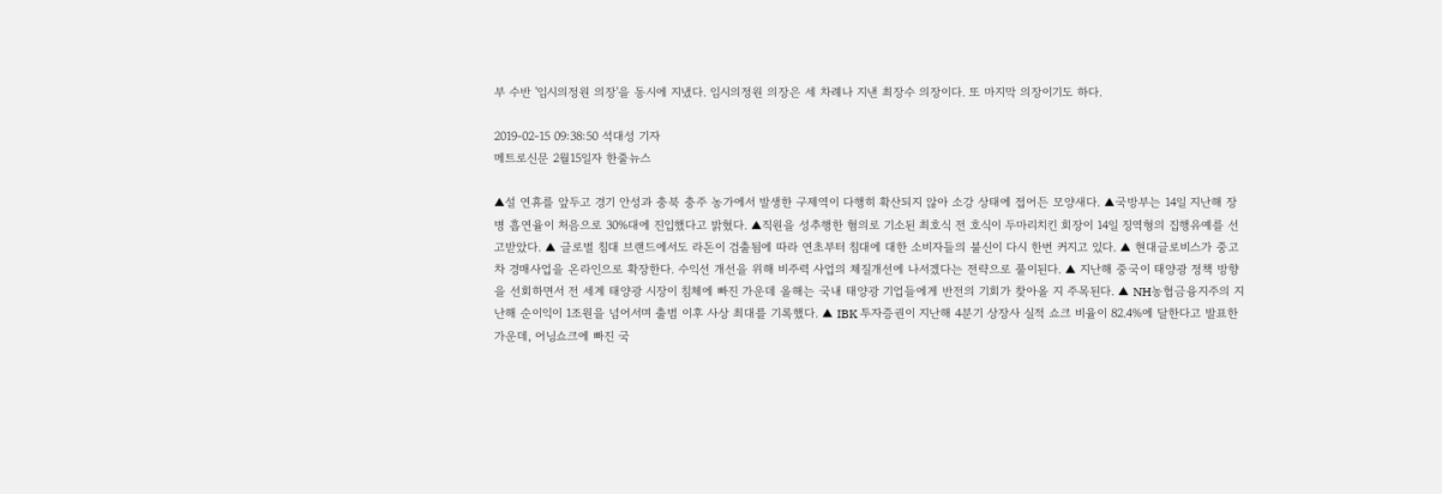부 수반 '임시의정원 의장'을 동시에 지냈다. 임시의정원 의장은 세 차례나 지낸 최장수 의장이다. 또 마지막 의장이기도 하다.

2019-02-15 09:38:50 석대성 기자
메트로신문 2월15일자 한줄뉴스

▲설 연휴를 앞두고 경기 안성과 충북 충주 농가에서 발생한 구제역이 다행히 확산되지 않아 소강 상태에 접어든 모양새다. ▲국방부는 14일 지난해 장병 흡연율이 처음으로 30%대에 진입했다고 밝혔다. ▲직원을 성추행한 혐의로 기소된 최호식 전 호식이 두마리치킨 회장이 14일 징역형의 집행유예를 선고받았다. ▲ 글로벌 침대 브랜드에서도 라돈이 검출됨에 따라 연초부터 침대에 대한 소비자들의 불신이 다시 한번 커지고 있다. ▲ 현대글로비스가 중고차 경매사업을 온라인으로 확장한다. 수익선 개선을 위해 비주력 사업의 체질개선에 나서겠다는 전략으로 풀이된다. ▲ 지난해 중국이 태양광 정책 방향을 선회하면서 전 세계 태양광 시장이 침체에 빠진 가운데 올해는 국내 태양광 기업들에게 반전의 기회가 찾아올 지 주목된다. ▲ NH농협금융지주의 지난해 순이익이 1조원을 넘어서며 출범 이후 사상 최대를 기록했다. ▲ IBK 투자증권이 지난해 4분기 상장사 실적 쇼크 비율이 82.4%에 달한다고 발표한 가운데, 어닝쇼크에 빠진 국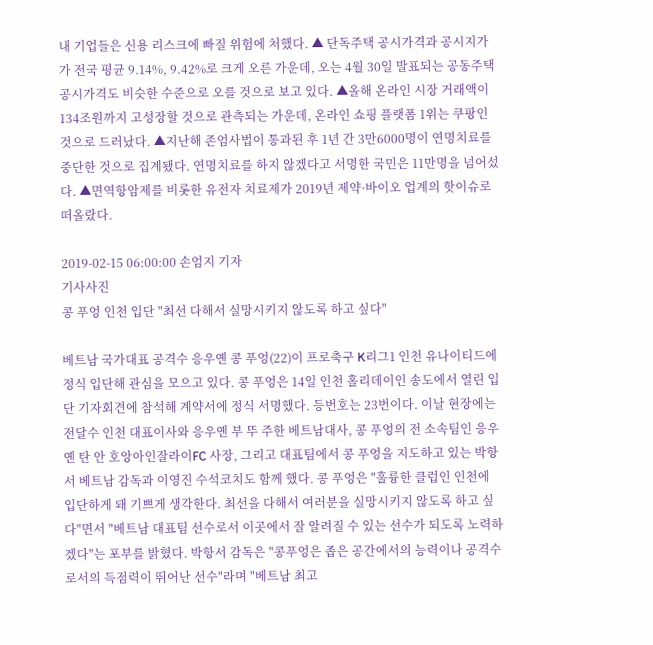내 기업들은 신용 리스크에 빠질 위험에 처했다. ▲ 단독주택 공시가격과 공시지가가 전국 평균 9.14%, 9.42%로 크게 오른 가운데, 오는 4월 30일 발표되는 공동주택 공시가격도 비슷한 수준으로 오를 것으로 보고 있다. ▲올해 온라인 시장 거래액이 134조원까지 고성장할 것으로 관측되는 가운데, 온라인 쇼핑 플랫폼 1위는 쿠팡인 것으로 드러났다. ▲지난해 존엄사법이 통과된 후 1년 간 3만6000명이 연명치료를 중단한 것으로 집계됐다. 연명치료를 하지 않겠다고 서명한 국민은 11만명을 넘어섰다. ▲면역항암제를 비롯한 유전자 치료제가 2019년 제약·바이오 업계의 핫이슈로 떠올랐다.

2019-02-15 06:00:00 손엄지 기자
기사사진
콩 푸엉 인천 입단 "최선 다해서 실망시키지 않도록 하고 싶다"

베트남 국가대표 공격수 응우옌 콩 푸엉(22)이 프로축구 K리그1 인천 유나이티드에 정식 입단해 관심을 모으고 있다. 콩 푸엉은 14일 인천 홀리데이인 송도에서 열린 입단 기자회견에 참석해 계약서에 정식 서명했다. 등번호는 23번이다. 이날 현장에는 전달수 인천 대표이사와 응우옌 부 뚜 주한 베트남대사, 콩 푸엉의 전 소속팀인 응우옌 탄 안 호앙아인잘라이FC 사장, 그리고 대표팀에서 콩 푸엉을 지도하고 있는 박항서 베트남 감독과 이영진 수석코치도 함께 했다. 콩 푸엉은 "훌륭한 클럽인 인천에 입단하게 돼 기쁘게 생각한다. 최선을 다해서 여러분을 실망시키지 않도록 하고 싶다"면서 "베트남 대표팀 선수로서 이곳에서 잘 알려질 수 있는 선수가 되도록 노력하겠다"는 포부를 밝혔다. 박항서 감독은 "콩푸엉은 좁은 공간에서의 능력이나 공격수로서의 득점력이 뛰어난 선수"라며 "베트남 최고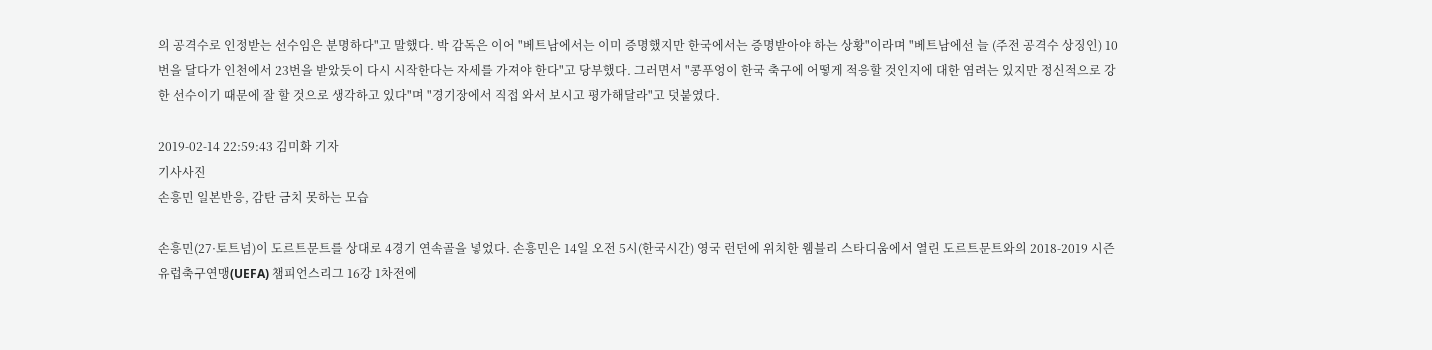의 공격수로 인정받는 선수임은 분명하다"고 말했다. 박 감독은 이어 "베트남에서는 이미 증명했지만 한국에서는 증명받아야 하는 상황"이라며 "베트남에선 늘 (주전 공격수 상징인) 10번을 달다가 인천에서 23번을 받았듯이 다시 시작한다는 자세를 가져야 한다"고 당부했다. 그러면서 "콩푸엉이 한국 축구에 어떻게 적응할 것인지에 대한 염려는 있지만 정신적으로 강한 선수이기 때문에 잘 할 것으로 생각하고 있다"며 "경기장에서 직접 와서 보시고 평가해달라"고 덧붙였다.

2019-02-14 22:59:43 김미화 기자
기사사진
손흥민 일본반응, 감탄 금치 못하는 모습

손흥민(27·토트넘)이 도르트문트를 상대로 4경기 연속골을 넣었다. 손흥민은 14일 오전 5시(한국시간) 영국 런던에 위치한 웸블리 스타디움에서 열린 도르트문트와의 2018-2019 시즌 유럽축구연맹(UEFA) 챔피언스리그 16강 1차전에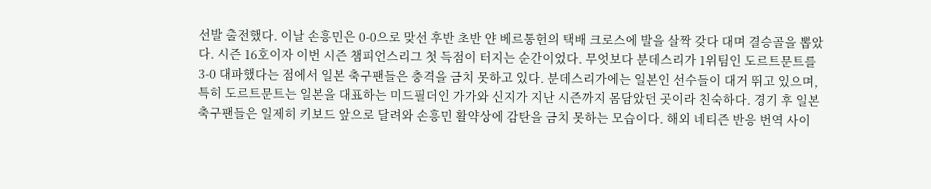선발 출전했다. 이날 손흥민은 0-0으로 맞선 후반 초반 얀 베르통헌의 택배 크로스에 발을 살짝 갖다 대며 결승골을 뽑았다. 시즌 16호이자 이번 시즌 챔피언스리그 첫 득점이 터지는 순간이었다. 무엇보다 분데스리가 1위팀인 도르트문트를 3-0 대파했다는 점에서 일본 축구팬들은 충격을 금치 못하고 있다. 분데스리가에는 일본인 선수들이 대거 뛰고 있으며, 특히 도르트문트는 일본을 대표하는 미드필더인 가가와 신지가 지난 시즌까지 몸담았던 곳이라 친숙하다. 경기 후 일본 축구팬들은 일제히 키보드 앞으로 달려와 손흥민 활약상에 감탄을 금치 못하는 모습이다. 해외 네티즌 반응 번역 사이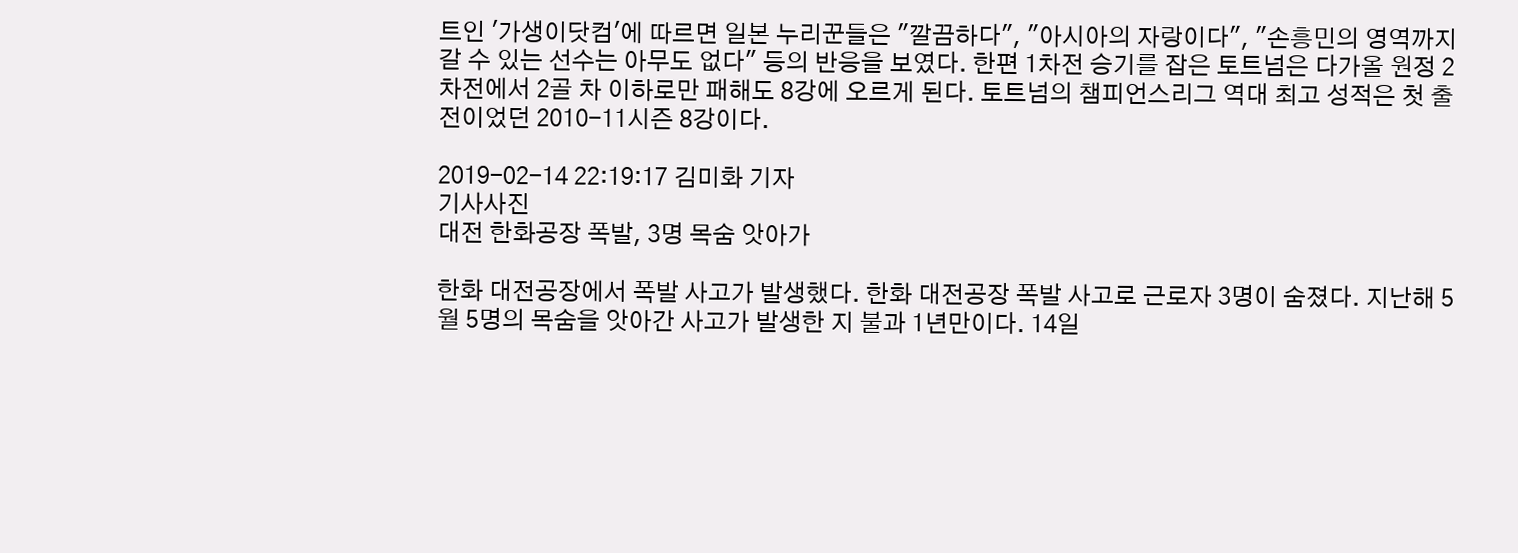트인 '가생이닷컴'에 따르면 일본 누리꾼들은 "깔끔하다", "아시아의 자랑이다", "손흥민의 영역까지 갈 수 있는 선수는 아무도 없다" 등의 반응을 보였다. 한편 1차전 승기를 잡은 토트넘은 다가올 원정 2차전에서 2골 차 이하로만 패해도 8강에 오르게 된다. 토트넘의 챔피언스리그 역대 최고 성적은 첫 출전이었던 2010-11시즌 8강이다.

2019-02-14 22:19:17 김미화 기자
기사사진
대전 한화공장 폭발, 3명 목숨 앗아가

한화 대전공장에서 폭발 사고가 발생했다. 한화 대전공장 폭발 사고로 근로자 3명이 숨졌다. 지난해 5월 5명의 목숨을 앗아간 사고가 발생한 지 불과 1년만이다. 14일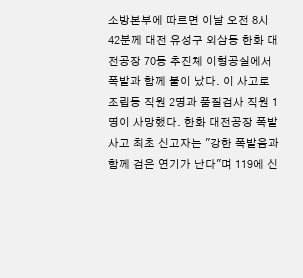소방본부에 따르면 이날 오전 8시 42분께 대전 유성구 외삼동 한화 대전공장 70동 추진체 이형공실에서 폭발과 함께 불이 났다. 이 사고로 조립동 직원 2명과 품질검사 직원 1명이 사망했다. 한화 대전공장 폭발 사고 최초 신고자는 "강한 폭발음과 함께 검은 연기가 난다"며 119에 신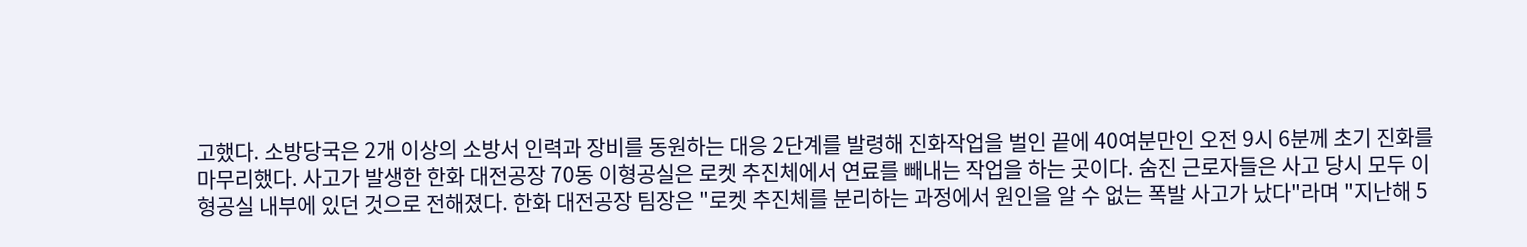고했다. 소방당국은 2개 이상의 소방서 인력과 장비를 동원하는 대응 2단계를 발령해 진화작업을 벌인 끝에 40여분만인 오전 9시 6분께 초기 진화를 마무리했다. 사고가 발생한 한화 대전공장 70동 이형공실은 로켓 추진체에서 연료를 빼내는 작업을 하는 곳이다. 숨진 근로자들은 사고 당시 모두 이형공실 내부에 있던 것으로 전해졌다. 한화 대전공장 팀장은 "로켓 추진체를 분리하는 과정에서 원인을 알 수 없는 폭발 사고가 났다"라며 "지난해 5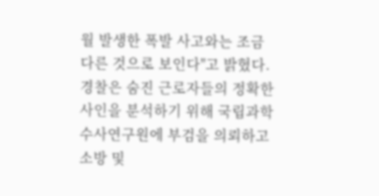월 발생한 폭발 사고와는 조금 다른 것으로 보인다"고 밝혔다. 경찰은 숨진 근로자들의 정확한 사인을 분석하기 위해 국립과학수사연구원에 부검을 의뢰하고 소방 및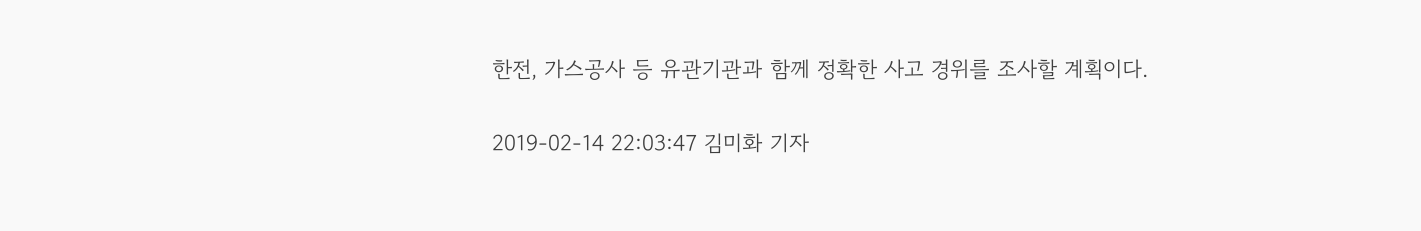한전, 가스공사 등 유관기관과 함께 정확한 사고 경위를 조사할 계획이다.

2019-02-14 22:03:47 김미화 기자